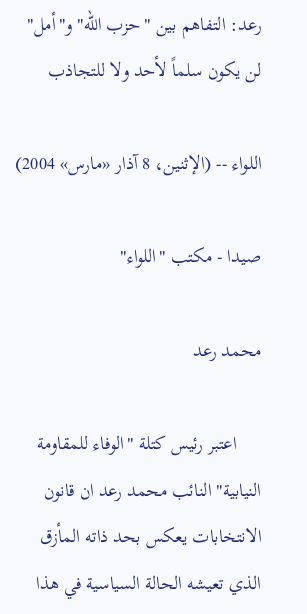رعد: التفاهم بين "حزب الله" و"أمل"
لن يكون سلماً لأحد ولا للتجاذب

اللواء -- (الإثنين، 8 آذار «مارس» 2004)

صيدا - مكتب "اللواء"

محمد رعد

     اعتبر رئيس كتلة "الوفاء للمقاومة النيابية" النائب محمد رعد ان قانون الانتخابات يعكس بحد ذاته المأزق الذي تعيشه الحالة السياسية في هذا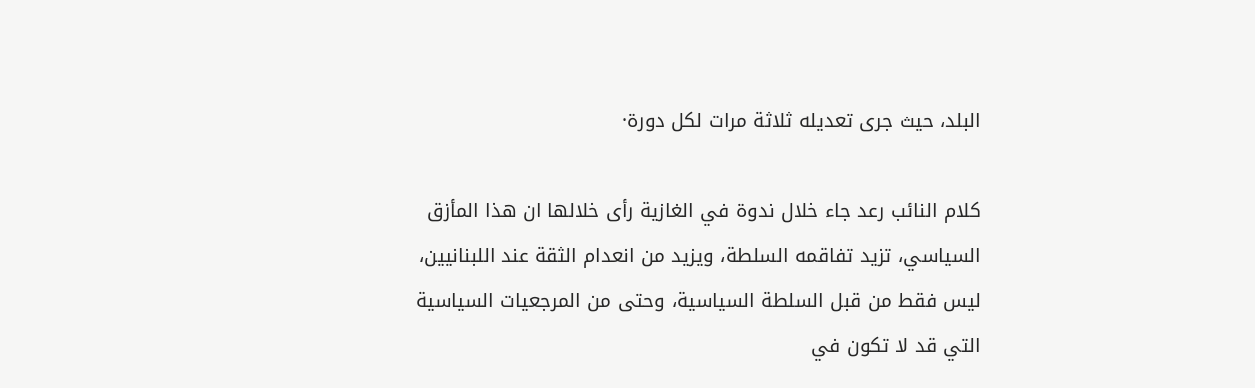البلد، حيث جرى تعديله ثلاثة مرات لكل دورة·

كلام النائب رعد جاء خلال ندوة في الغازية رأى خلالها ان هذا المأزق السياسي، تزيد تفاقمه السلطة، ويزيد من انعدام الثقة عند اللبنانيين، ليس فقط من قبل السلطة السياسية، وحتى من المرجعيات السياسية التي قد لا تكون في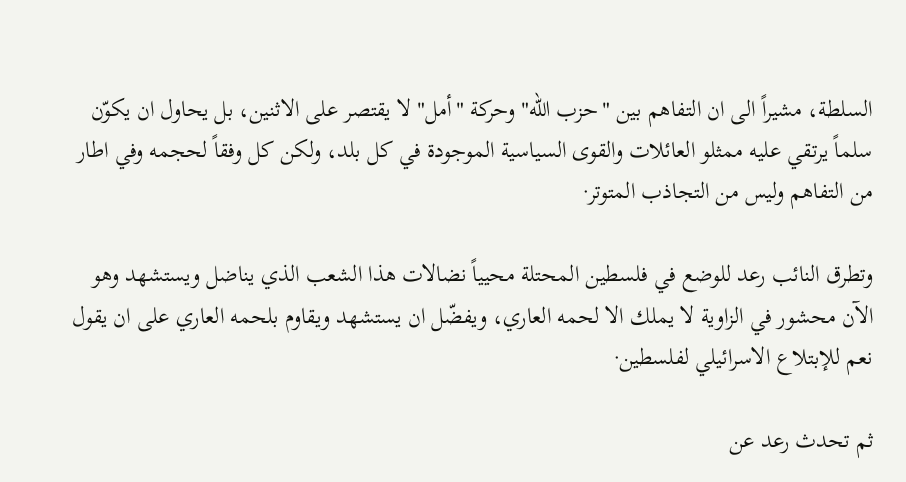السلطة، مشيراً الى ان التفاهم بين "حزب الله" وحركة "أمل" لا يقتصر على الاثنين، بل يحاول ان يكوّن سلماً يرتقي عليه ممثلو العائلات والقوى السياسية الموجودة في كل بلد، ولكن كل وفقاً لحجمه وفي اطار من التفاهم وليس من التجاذب المتوتر·

وتطرق النائب رعد للوضع في فلسطين المحتلة محيياً نضالات هذا الشعب الذي يناضل ويستشهد وهو الآن محشور في الزاوية لا يملك الا لحمه العاري، ويفضّل ان يستشهد ويقاوم بلحمه العاري على ان يقول نعم للإبتلاع الاسرائيلي لفلسطين·

ثم تحدث رعد عن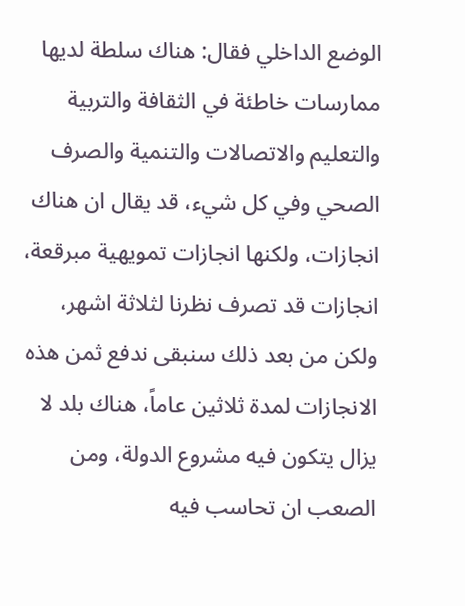الوضع الداخلي فقال: هناك سلطة لديها ممارسات خاطئة في الثقافة والتربية والتعليم والاتصالات والتنمية والصرف الصحي وفي كل شيء، قد يقال ان هناك انجازات، ولكنها انجازات تمويهية مبرقعة، انجازات قد تصرف نظرنا لثلاثة اشهر، ولكن من بعد ذلك سنبقى ندفع ثمن هذه الانجازات لمدة ثلاثين عاماً، هناك بلد لا يزال يتكون فيه مشروع الدولة، ومن الصعب ان تحاسب فيه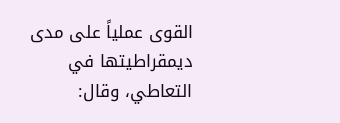القوى عملياً على مدى ديمقراطيتها في التعاطي، وقال: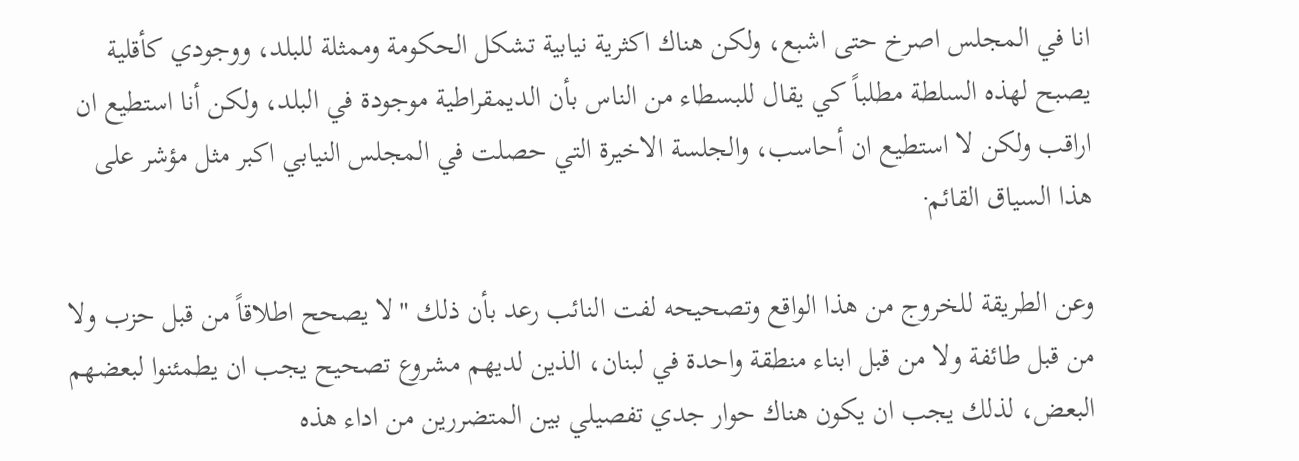انا في المجلس اصرخ حتى اشبع، ولكن هناك اكثرية نيابية تشكل الحكومة وممثلة للبلد، ووجودي كأقلية يصبح لهذه السلطة مطلباً كي يقال للبسطاء من الناس بأن الديمقراطية موجودة في البلد، ولكن أنا استطيع ان اراقب ولكن لا استطيع ان أحاسب، والجلسة الاخيرة التي حصلت في المجلس النيابي اكبر مثل مؤشر على هذا السياق القائم·

وعن الطريقة للخروج من هذا الواقع وتصحيحه لفت النائب رعد بأن ذلك "لا يصحح اطلاقاً من قبل حزب ولا من قبل طائفة ولا من قبل ابناء منطقة واحدة في لبنان، الذين لديهم مشروع تصحيح يجب ان يطمئنوا لبعضهم البعض، لذلك يجب ان يكون هناك حوار جدي تفصيلي بين المتضررين من اداء هذه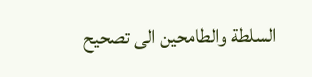السلطة والطامحين الى تصحيح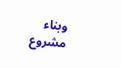وبناء مشروع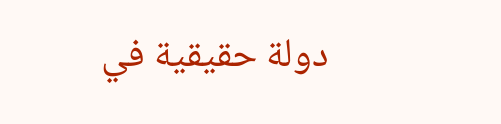دولة حقيقية في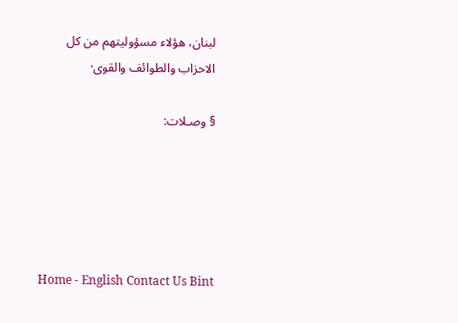لبنان، هؤلاء مسؤوليتهم من كل الاحزاب والطوائف والقوى·

§ وصـلات:





Home - English Contact Us Bint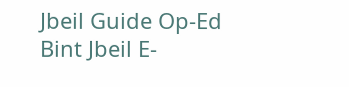Jbeil Guide Op-Ed Bint Jbeil E-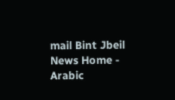mail Bint Jbeil News Home -  Arabic